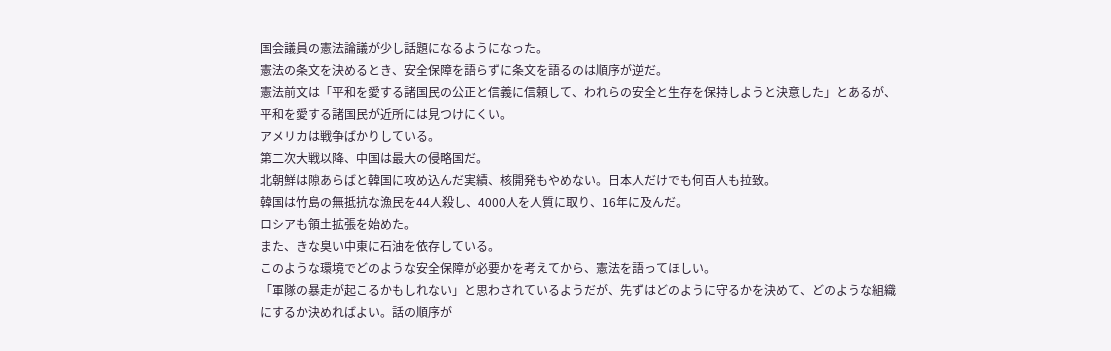国会議員の憲法論議が少し話題になるようになった。
憲法の条文を決めるとき、安全保障を語らずに条文を語るのは順序が逆だ。
憲法前文は「平和を愛する諸国民の公正と信義に信頼して、われらの安全と生存を保持しようと決意した」とあるが、平和を愛する諸国民が近所には見つけにくい。
アメリカは戦争ばかりしている。
第二次大戦以降、中国は最大の侵略国だ。
北朝鮮は隙あらばと韓国に攻め込んだ実績、核開発もやめない。日本人だけでも何百人も拉致。
韓国は竹島の無抵抗な漁民を44人殺し、4000人を人質に取り、16年に及んだ。
ロシアも領土拡張を始めた。
また、きな臭い中東に石油を依存している。
このような環境でどのような安全保障が必要かを考えてから、憲法を語ってほしい。
「軍隊の暴走が起こるかもしれない」と思わされているようだが、先ずはどのように守るかを決めて、どのような組織にするか決めればよい。話の順序が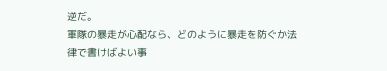逆だ。
軍隊の暴走が心配なら、どのように暴走を防ぐか法律で書けばよい事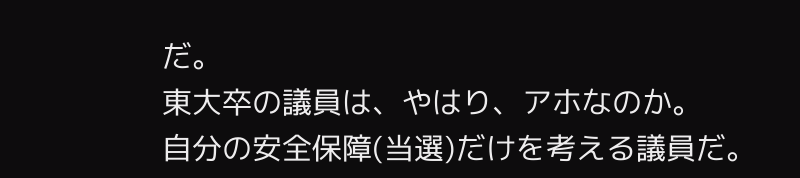だ。
東大卒の議員は、やはり、アホなのか。
自分の安全保障(当選)だけを考える議員だ。